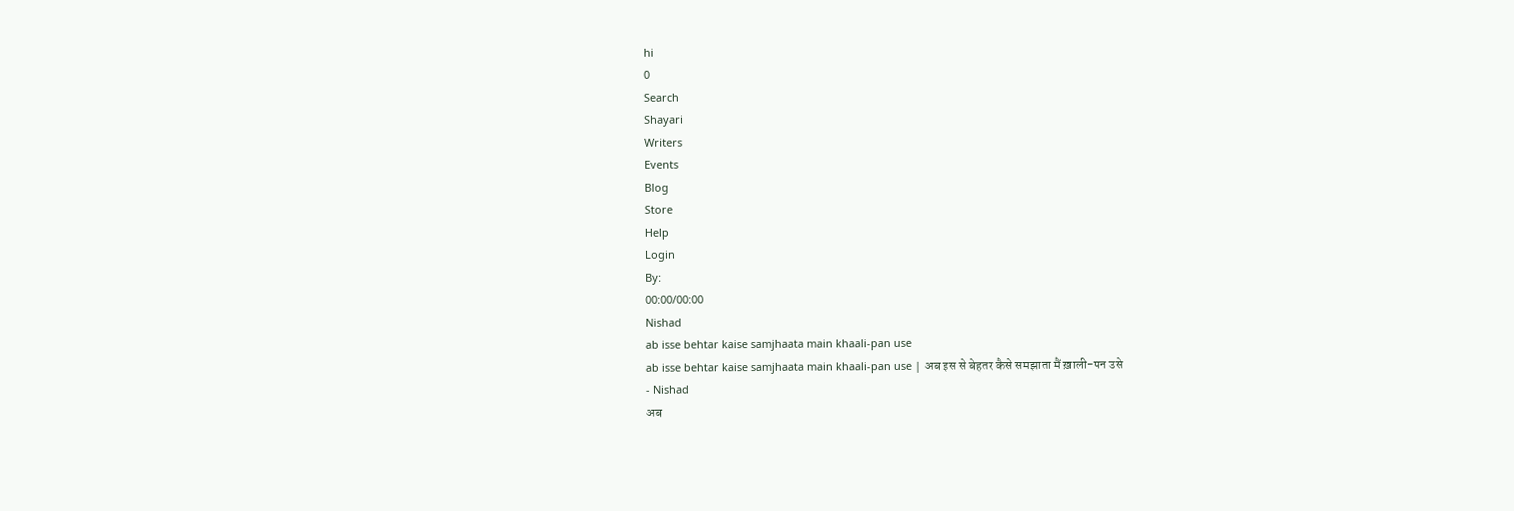hi
0
Search
Shayari
Writers
Events
Blog
Store
Help
Login
By:
00:00/00:00
Nishad
ab isse behtar kaise samjhaata main khaali-pan use
ab isse behtar kaise samjhaata main khaali-pan use | अब इस से बेहतर कैसे समझाता मैं ख़ाली-पन उसे
- Nishad
अब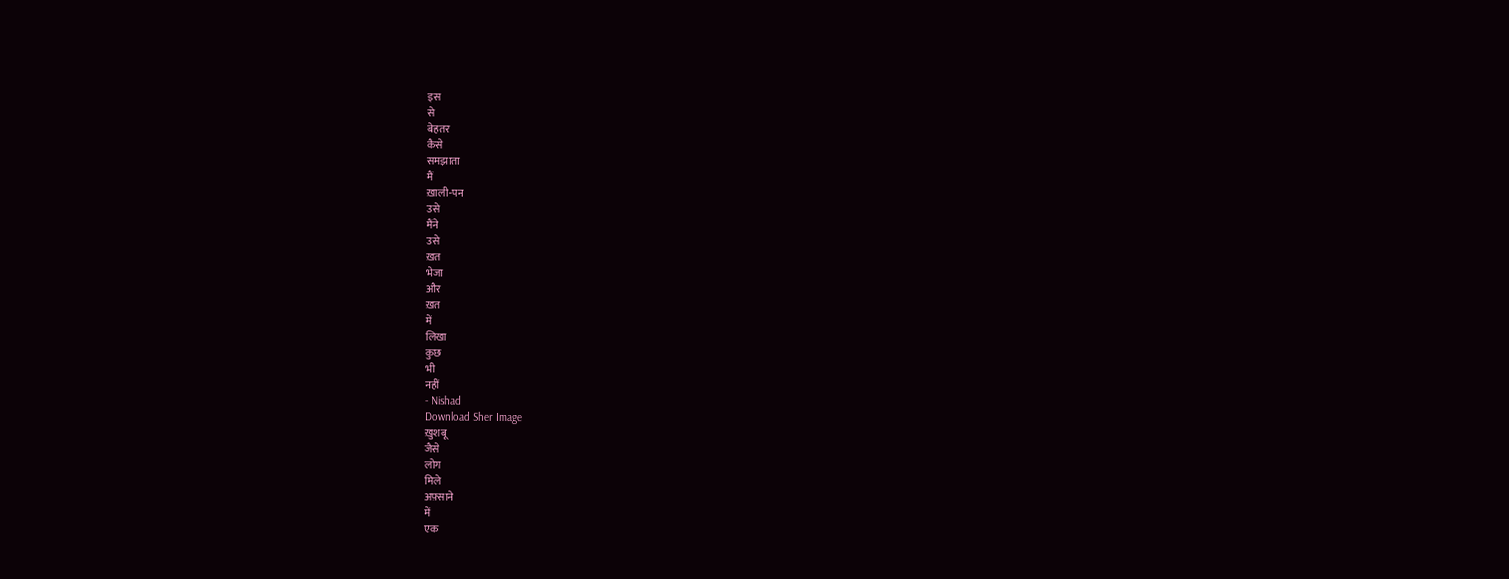इस
से
बेहतर
कैसे
समझाता
मैं
ख़ाली-पन
उसे
मैंने
उसे
ख़त
भेजा
और
ख़त
में
लिखा
कुछ
भी
नहीं
- Nishad
Download Sher Image
ख़ुशबू
जैसे
लोग
मिले
अफ़्साने
में
एक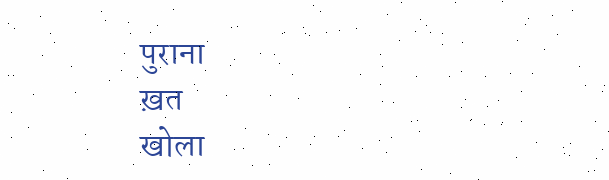पुराना
ख़त
खोला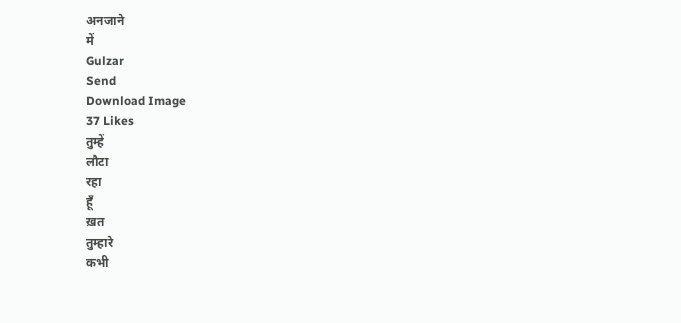अनजाने
में
Gulzar
Send
Download Image
37 Likes
तुम्हें
लौटा
रहा
हूँ
ख़त
तुम्हारे
कभी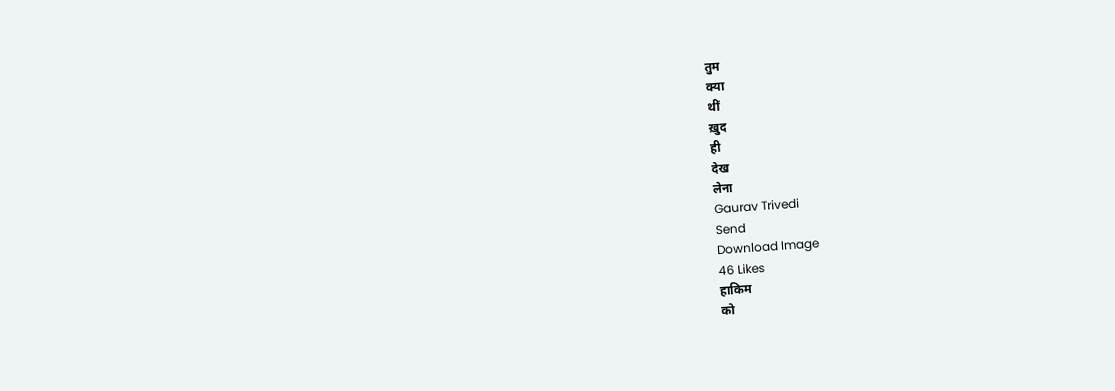तुम
क्या
थीं
ख़ुद
ही
देख
लेना
Gaurav Trivedi
Send
Download Image
46 Likes
हाकिम
को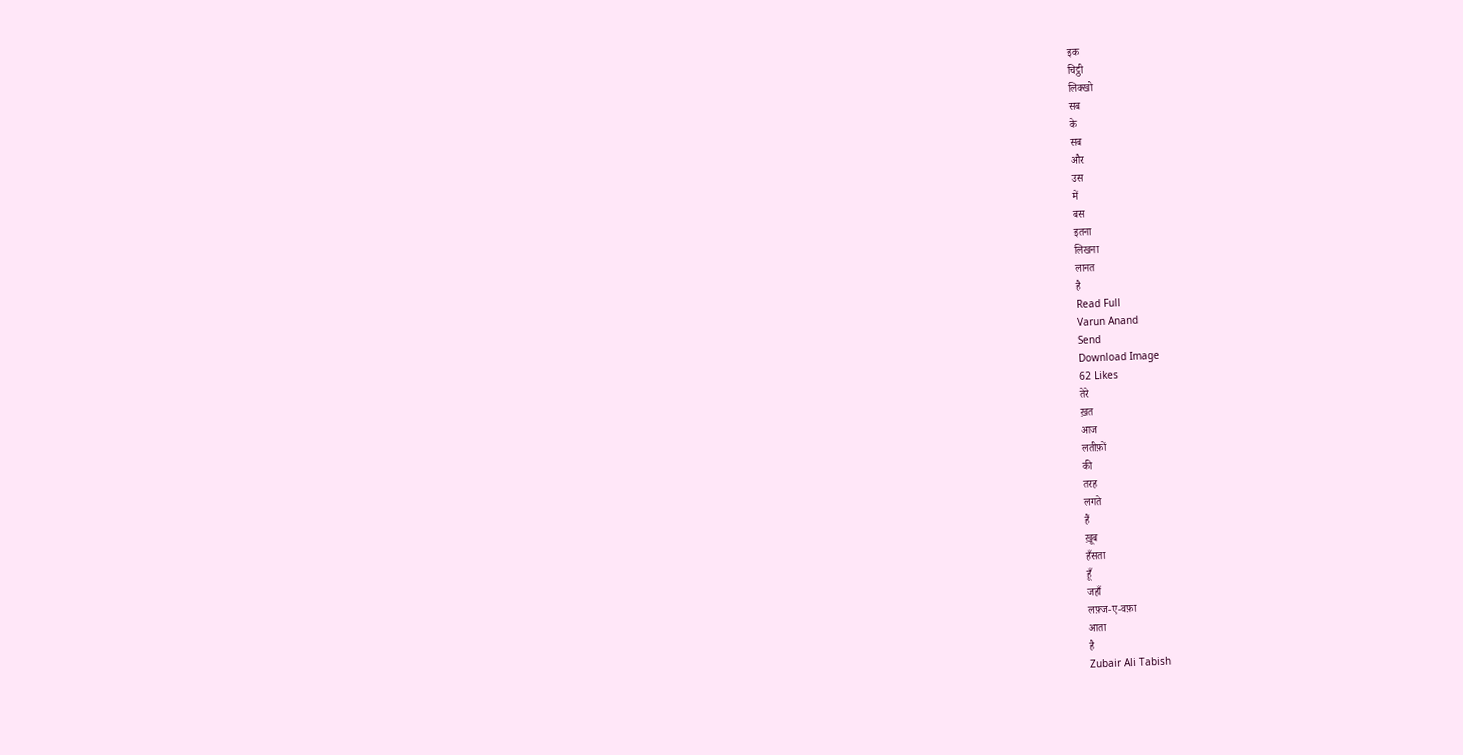इक
चिट्ठी
लिक्खो
सब
के
सब
और
उस
में
बस
इतना
लिखना
लानत
है
Read Full
Varun Anand
Send
Download Image
62 Likes
तेरे
ख़त
आज
लतीफ़ों
की
तरह
लगते
हैं
ख़ूब
हँसता
हूँ
जहाँ
लफ़्ज-ए-वफ़ा
आता
है
Zubair Ali Tabish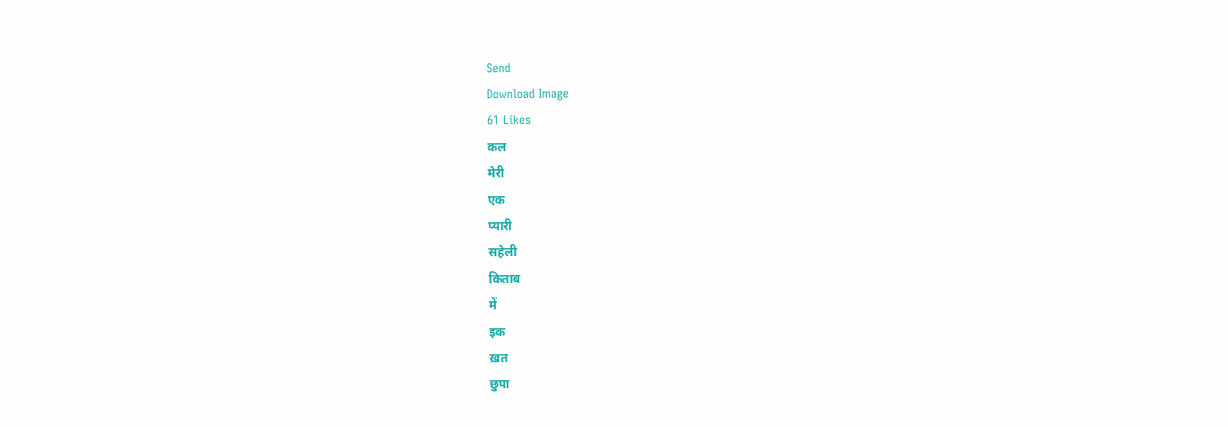Send
Download Image
61 Likes
कल
मेरी
एक
प्यारी
सहेली
किताब
में
इक
ख़त
छुपा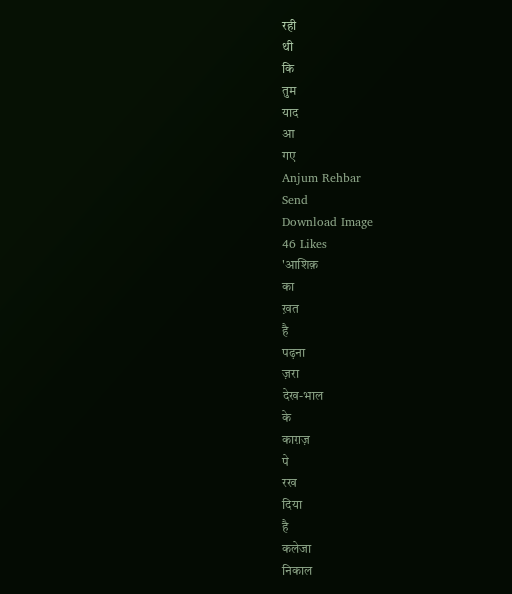रही
थी
कि
तुम
याद
आ
गए
Anjum Rehbar
Send
Download Image
46 Likes
'आशिक़
का
ख़त
है
पढ़ना
ज़रा
देख-भाल
के
काग़ज़
पे
रख
दिया
है
कलेजा
निकाल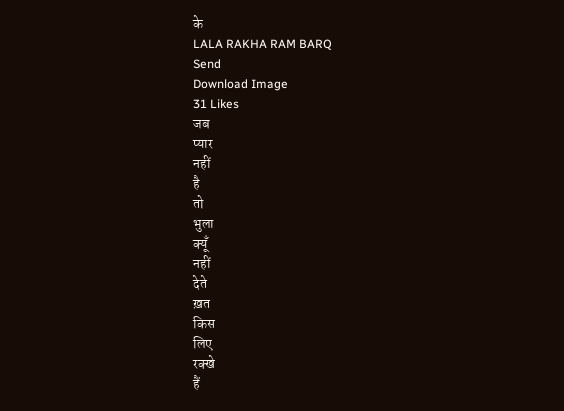के
LALA RAKHA RAM BARQ
Send
Download Image
31 Likes
जब
प्यार
नहीं
है
तो
भुला
क्यूँ
नहीं
देते
ख़त
किस
लिए
रक्खे
हैं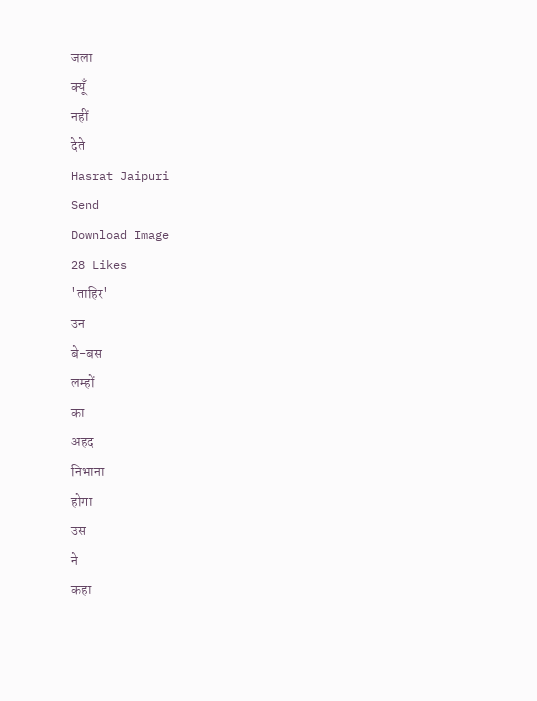जला
क्यूँ
नहीं
देते
Hasrat Jaipuri
Send
Download Image
28 Likes
'ताहिर'
उन
बे-बस
लम्हों
का
अहद
निभाना
होगा
उस
ने
कहा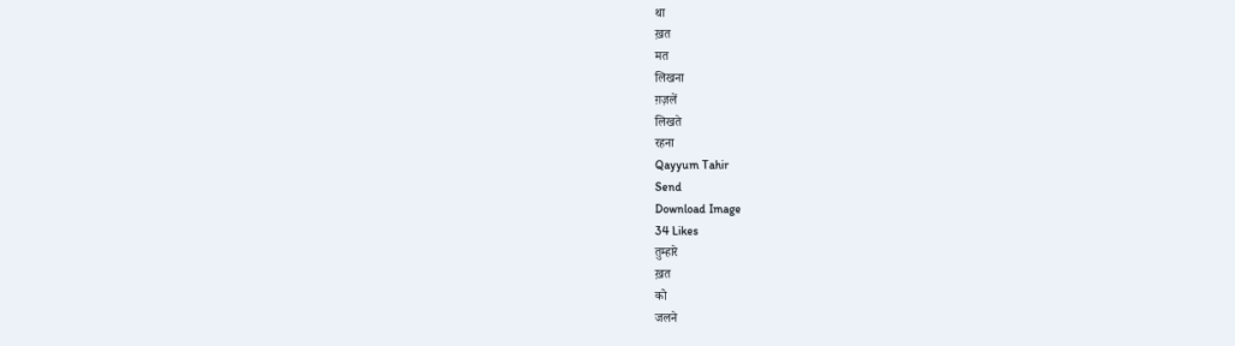था
ख़त
मत
लिखना
ग़ज़लें
लिखते
रहना
Qayyum Tahir
Send
Download Image
34 Likes
तुम्हारे
ख़त
को
जलने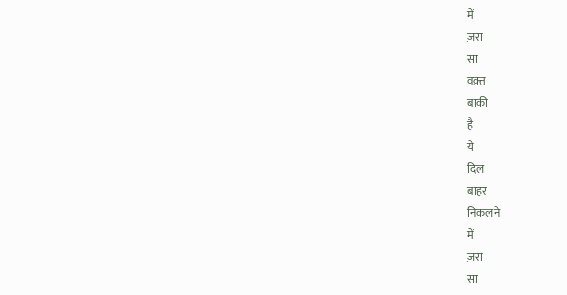में
ज़रा
सा
वक़्त
बाकी
है
ये
दिल
बाहर
निकलने
में
ज़रा
सा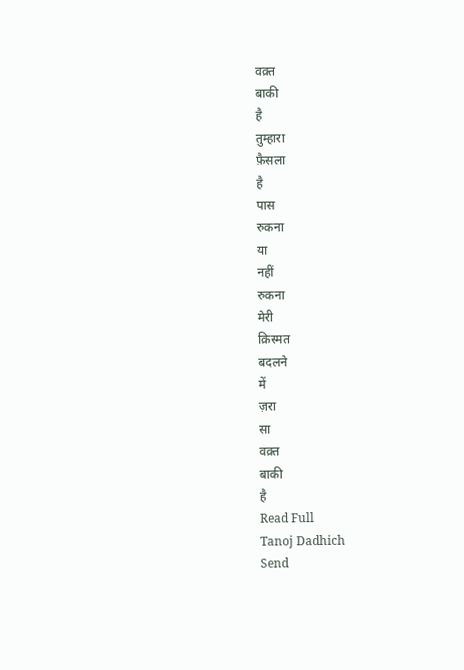वक़्त
बाकी
है
तुम्हारा
फ़ैसला
है
पास
रुकना
या
नहीं
रुकना
मेरी
क़िस्मत
बदलने
में
ज़रा
सा
वक़्त
बाकी
है
Read Full
Tanoj Dadhich
Send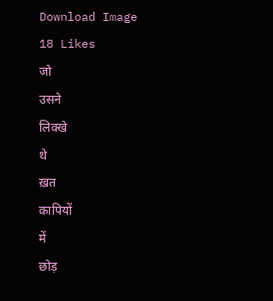Download Image
18 Likes
जो
उसने
लिक्खे
थे
ख़त
कापियों
में
छोड़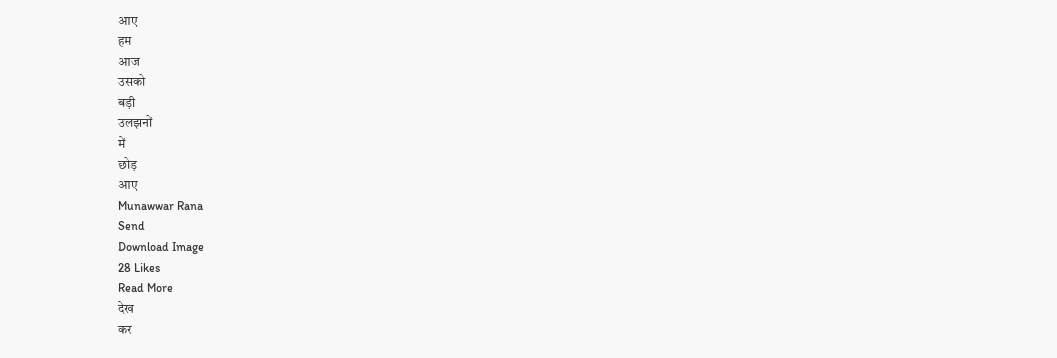आए
हम
आज
उसको
बड़ी
उलझनों
में
छोड़
आए
Munawwar Rana
Send
Download Image
28 Likes
Read More
देख
कर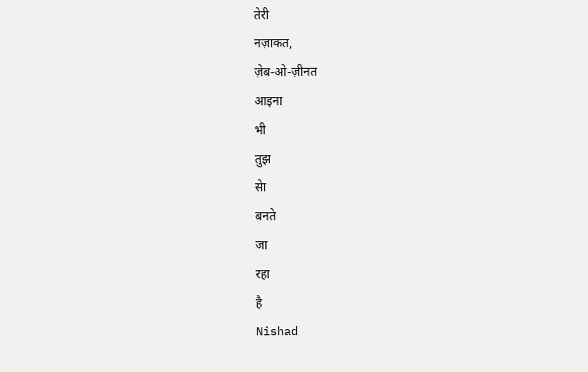तेरी
नज़ाकत,
ज़ेब-ओ-ज़ीनत
आइना
भी
तुझ
सेा
बनते
जा
रहा
है
Nishad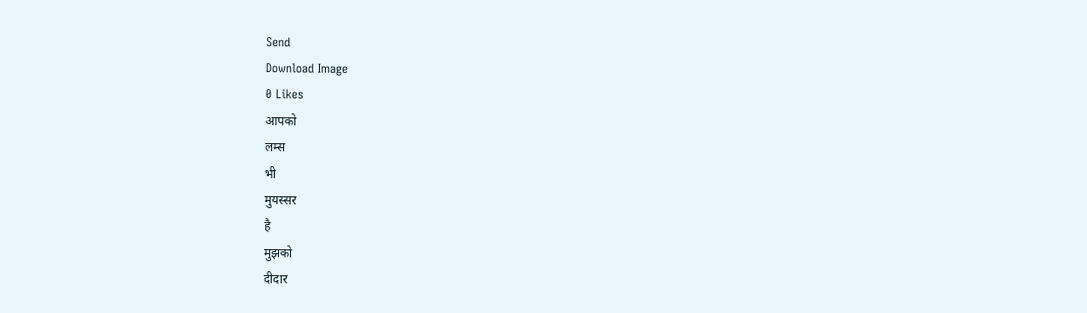Send
Download Image
0 Likes
आपको
लम्स
भी
मुयस्सर
है
मुझको
दीदार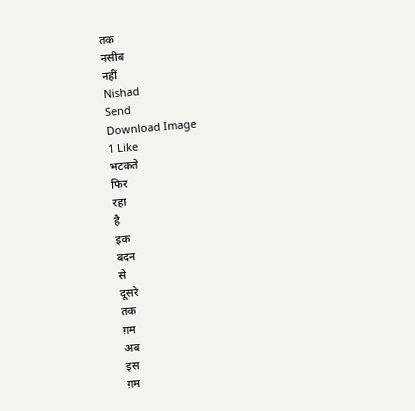तक
नसीब
नहीं
Nishad
Send
Download Image
1 Like
भटकते
फिर
रहा
है
इक
बदन
से
दूसरे
तक
ग़म
अब
इस
ग़म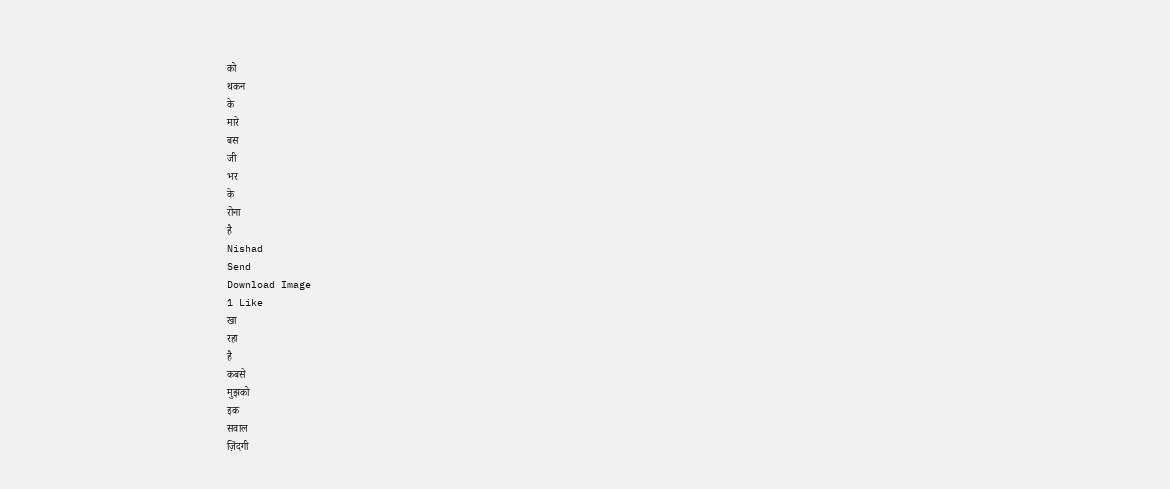को
थकन
के
मारे
बस
जी
भर
के
रोना
है
Nishad
Send
Download Image
1 Like
खा
रहा
है
कबसे
मुझको
इक
सवाल
ज़िंदगी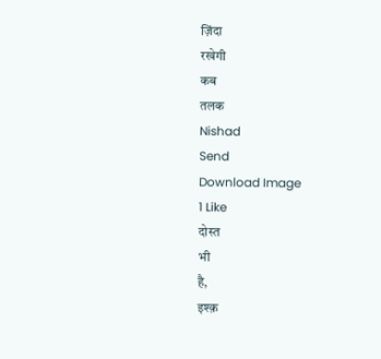ज़िंदा
रखेगी
कब
तलक
Nishad
Send
Download Image
1 Like
दोस्त
भी
है,
इश्क़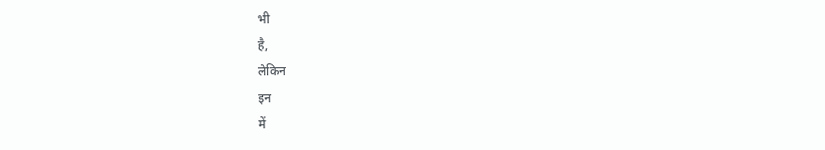भी
है,
लेकिन
इन
में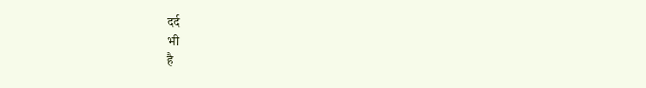दर्द
भी
है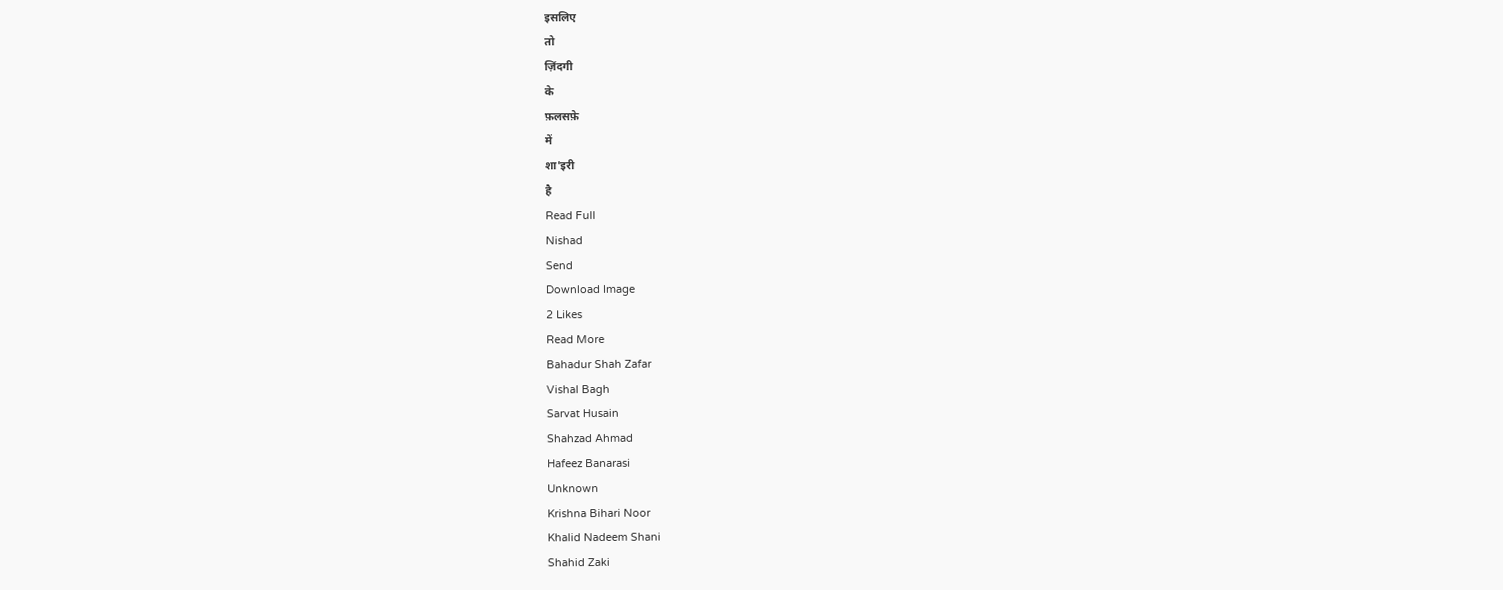इसलिए
तो
ज़िंदगी
के
फ़लसफ़े
में
शा'इरी
है
Read Full
Nishad
Send
Download Image
2 Likes
Read More
Bahadur Shah Zafar
Vishal Bagh
Sarvat Husain
Shahzad Ahmad
Hafeez Banarasi
Unknown
Krishna Bihari Noor
Khalid Nadeem Shani
Shahid Zaki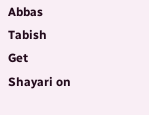Abbas Tabish
Get Shayari on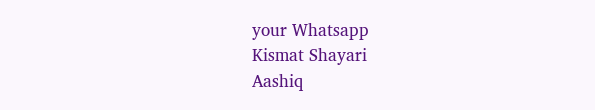your Whatsapp
Kismat Shayari
Aashiq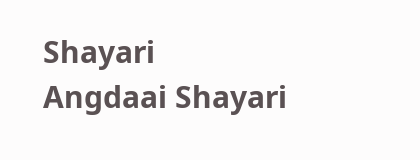Shayari
Angdaai Shayari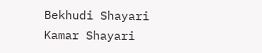Bekhudi Shayari
Kamar Shayari